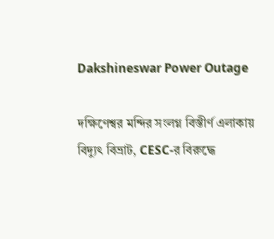Dakshineswar Power Outage

দক্ষিণেশ্বর মন্দির সংলগ্ন বিস্তীর্ণ এলাকায় বিদ্যুৎ বিভ্রাট, CESC-র বিরুদ্ধে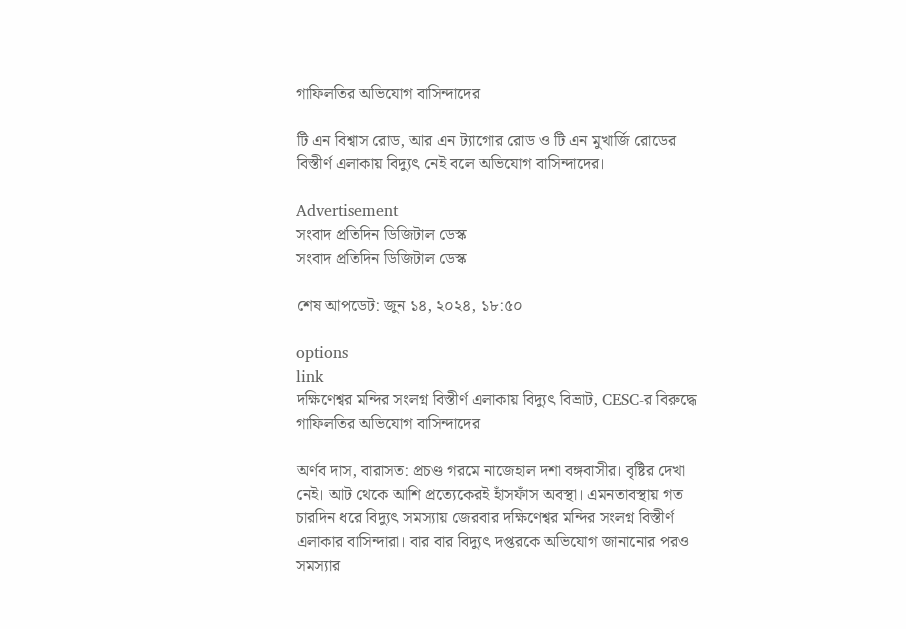গাফিলতির অভিযোগ বাসিন্দাদের

টি এন বিশ্বাস রোড, আর এন ট্যাগোর রোড ও টি এন মুখার্জি রোডের বিস্তীর্ণ এলাকায় বিদ্যুৎ নেই বলে অভিযোগ বাসিন্দাদের।

Advertisement
সংবাদ প্রতিদিন ডিজিটাল ডেস্ক
সংবাদ প্রতিদিন ডিজিটাল ডেস্ক

শেষ আপডেট: জুন ১৪, ২০২৪, ১৮:৫০

options
link
দক্ষিণেশ্বর মন্দির সংলগ্ন বিস্তীর্ণ এলাকায় বিদ্যুৎ বিভ্রাট, CESC-র বিরুদ্ধে গাফিলতির অভিযোগ বাসিন্দাদের

অর্ণব দাস, বারাসত: প্রচণ্ড গরমে নাজেহাল দশা বঙ্গবাসীর। বৃষ্টির দেখা নেই। আট থেকে আশি প্রত্যেকেরই হাঁসফাঁস অবস্থা। এমনতাবস্থায় গত চারদিন ধরে বিদ্যুৎ সমস্যায় জেরবার দক্ষিণেশ্বর মন্দির সংলগ্ন বিস্তীর্ণ এলাকার বাসিন্দারা। বার বার বিদ্যুৎ দপ্তরকে অভিযোগ জানানোর পরও সমস্যার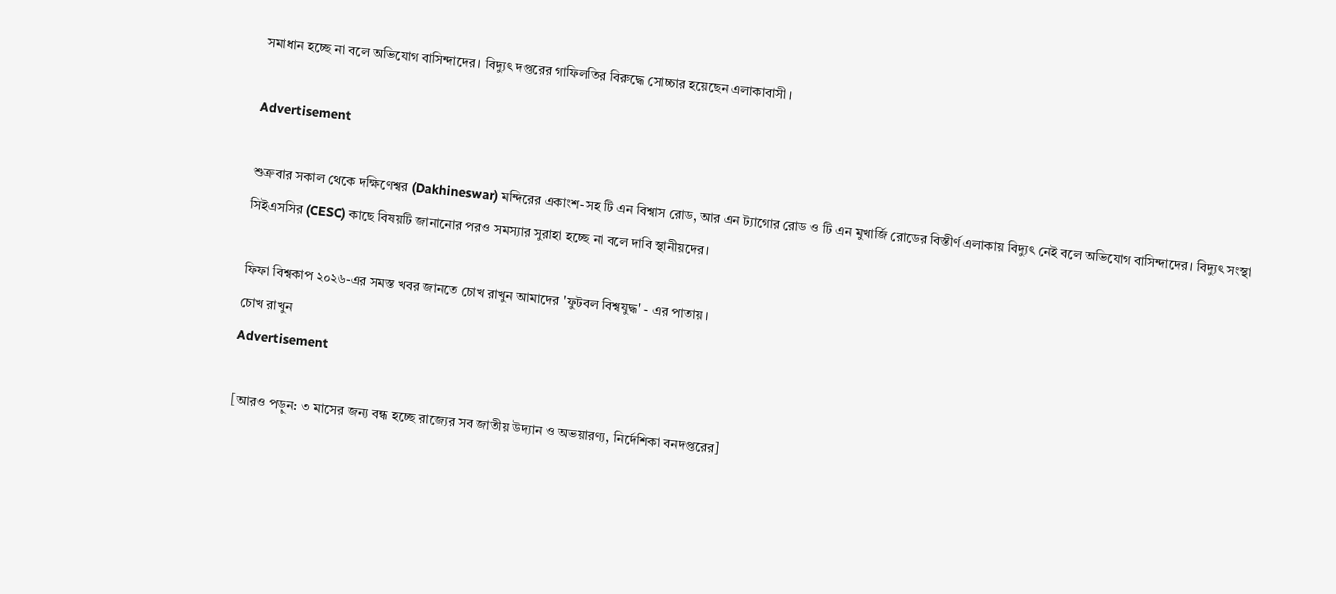সমাধান হচ্ছে না বলে অভিযোগ বাসিন্দাদের। বিদ্যুৎ দপ্তরের গাফিলতির বিরুদ্ধে সোচ্চার হয়েছেন এলাকাবাসী।

Advertisement

শুক্রবার সকাল থেকে দক্ষিণেশ্বর (Dakhineswar) মন্দিরের একাংশ-সহ টি এন বিশ্বাস রোড, আর এন ট্যাগোর রোড ও টি এন মুখার্জি রোডের বিস্তীর্ণ এলাকায় বিদ্যুৎ নেই বলে অভিযোগ বাসিন্দাদের। বিদ্যুৎ সংস্থা সিইএসসির (CESC) কাছে বিষয়টি জানানোর পরও সমস্যার সুরাহা হচ্ছে না বলে দাবি স্থানীয়দের।

ফিফা বিশ্বকাপ ২০২৬-এর সমস্ত খবর জানতে চোখ রাখুন আমাদের 'ফুটবল বিশ্বযুদ্ধ' - এর পাতায়।
চোখ রাখুন
Advertisement

[আরও পড়ুন: ৩ মাসের জন্য বন্ধ হচ্ছে রাজ্যের সব জাতীয় উদ্যান ও অভয়ারণ্য, নির্দেশিকা বনদপ্তরের]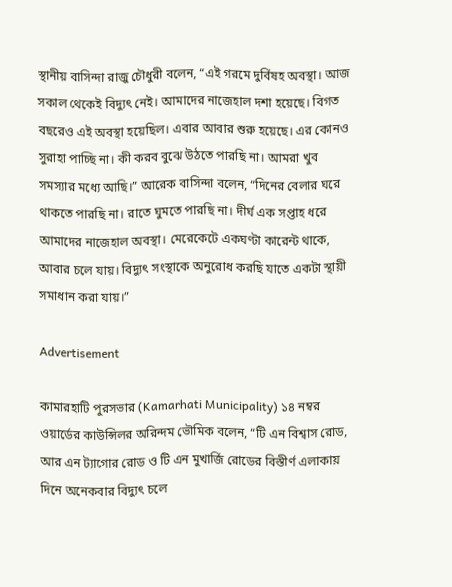স্থানীয় বাসিন্দা রাজু চৌধুরী বলেন, “এই গরমে দুর্বিষহ অবস্থা। আজ সকাল থেকেই বিদ্যুৎ নেই। আমাদের নাজেহাল দশা হয়েছে। বিগত বছরেও এই অবস্থা হয়েছিল। এবার আবার শুরু হয়েছে। এর কোনও সুরাহা পাচ্ছি না। কী করব বুঝে উঠতে পারছি না। আমরা খুব সমস্যার মধ্যে আছি।” আরেক বাসিন্দা বলেন, “দিনের বেলার ঘরে থাকতে পারছি না। রাতে ঘুমতে পারছি না। দীর্ঘ এক সপ্তাহ ধরে আমাদের নাজেহাল অবস্থা। মেরেকেটে একঘণ্টা কারেন্ট থাকে, আবার চলে যায়। বিদ্যুৎ সংস্থাকে অনুরোধ করছি যাতে একটা স্থায়ী সমাধান করা যায়।”

Advertisement

কামারহাটি পুরসভার (Kamarhati Municipality) ১৪ নম্বর ওয়ার্ডের কাউন্সিলর অরিন্দম ভৌমিক বলেন, “টি এন বিশ্বাস রোড, আর এন ট্যাগোর রোড ও টি এন মুখার্জি রোডের বিস্তীর্ণ এলাকায় দিনে অনেকবার বিদ্যুৎ চলে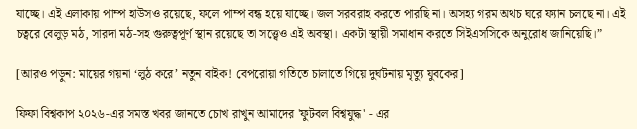যাচ্ছে। এই এলাকায় পাম্প হাউসও রয়েছে, ফলে পাম্প বন্ধ হয়ে যাচ্ছে। জল সরবরাহ করতে পারছি না। অসহ্য গরম অথচ ঘরে ফ্যান চলছে না। এই চত্বরে বেলুড় মঠ, সারদা মঠ-সহ গুরুত্বপূর্ণ স্থান রয়েছে তা সত্ত্বেও এই অবস্থা। একটা স্থায়ী সমাধান করতে সিইএসসিকে অনুরোধ জানিয়েছি।”

[আরও পড়ুন: মায়ের গয়না ‘লুঠ করে’ নতুন বাইক! বেপরোয়া গতিতে চালাতে গিয়ে দুর্ঘটনায় মৃত্যু যুবকের]

ফিফা বিশ্বকাপ ২০২৬-এর সমস্ত খবর জানতে চোখ রাখুন আমাদের 'ফুটবল বিশ্বযুদ্ধ' - এর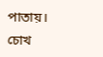পাতায়।
চোখ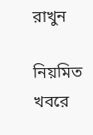রাখুন

নিয়মিত খবরে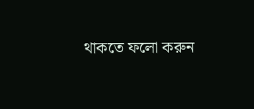থাকতে ফলো করুন